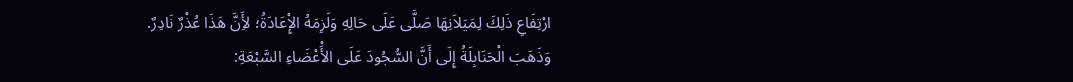ارْتِفَاعِ ذَلِكَ لِمَيَلاَنِهَا صَلَّى عَلَى حَالِهِ وَلَزِمَهُ الإِْعَادَةُ؛ لأَِنَّ هَذَا عُذْرٌ نَادِرٌ.
وَذَهَبَ الْحَنَابِلَةُ إِلَى أَنَّ السُّجُودَ عَلَى الأَْعْضَاءِ السَّبْعَةِ: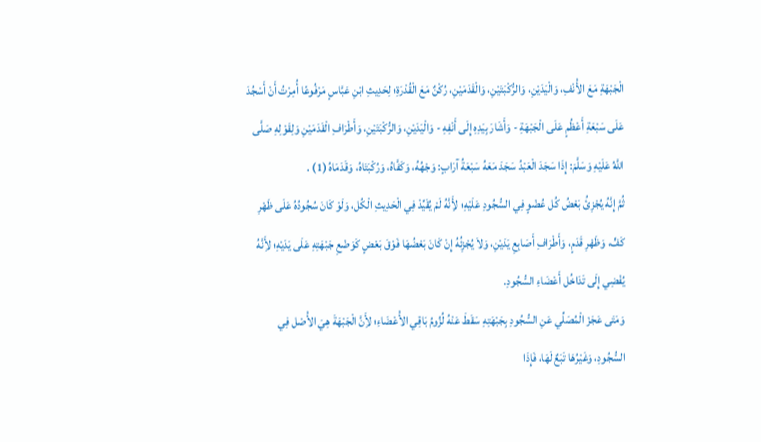الْجَبْهَةِ مَعَ الأَْنْفِ، وَالْيَدَيْنِ، وَالرُّكْبَتَيْنِ، وَالْقَدَمَيْنِ، رُكْنٌ مَعَ الْقُدْرَةِ؛ لِحَدِيثِ ابْنِ عَبَّاسٍ مَرْفُوعًا أُمِرْتُ أَنْ أَسْجُدَ عَلَى سَبْعَةِ أَعْظُمٍ عَلَى الْجَبْهَةِ - وَأَشَارَ بِيَدِهِ إِلَى أَنْفِهِ - وَالْيَدَيْنِ، وَالرُّكْبَتَيْنِ، وَأَطْرَافِ الْقَدَمَيْنِ وَلِقَوْلِهِ صَلَّى اللَّهُ عَلَيْهِ وَسَلَّمَ: إِذَا سَجَدَ الْعَبْدُ سَجَدَ مَعَهُ سَبْعَةُ آرَابٍ: وَجْهُهُ، وَكَفَّاهُ، وَرُكْبَتَاهُ، وَقَدَمَاهُ (1) .
ثُمَّ إِنَّهُ يُجْزِئُ بَعْضُ كُل عُضْوٍ فِي السُّجُودِ عَلَيْهِ؛ لأَِنَّهُ لَمْ يُقَيِّدْ فِي الْحَدِيثِ الْكُل، وَلَوْ كَانَ سُجُودُهُ عَلَى ظَهْرِ كَفٍّ، وَظَهْرِ قَدَمٍ، وَأَطْرَافِ أَصَابِعِ يَدَيْنِ، وَلاَ يُجْزِئُهُ إِنْ كَانَ بَعْضُهَا فَوْقَ بَعْضٍ كَوَضْعِ جَبْهَتِهِ عَلَى يَدَيْهِ؛ لأَِنَّهُ يُفْضِي إِلَى تَدَاخُل أَعْضَاءِ السُّجُودِ.
وَمَتَى عَجَزَ الْمُصَلِّي عَنِ السُّجُودِ بِجَبْهَتِهِ سَقَطَ عَنْهُ لُزُومُ بَاقِي الأَْعْضَاءِ؛ لأَِنَّ الْجَبْهَةَ هِيَ الأَْصْل فِي السُّجُودِ، وَغَيْرُهَا تَبَعٌ لَهَا، فَإِذَا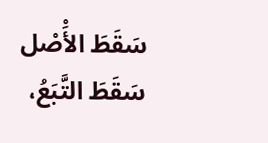سَقَطَ الأَْصْل سَقَطَ التَّبَعُ،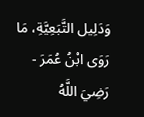وَدَلِيل التَّبَعِيَّةِ، مَا رَوَى ابْنُ عُمَرَ - رَضِيَ اللَّهُ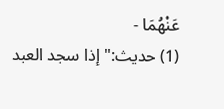عَنْهُمَا -
(1) حديث:"إذا سجد العبد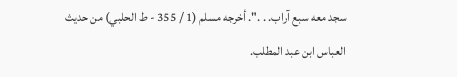سجد معه سبع آراب. . .". أخرجه مسلم (1 / 355 - ط الحلبي) من حديث العباس ابن عبد المطلب.